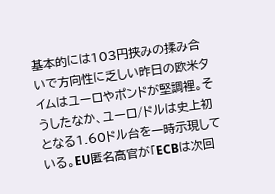基本的には103円挟みの揉み合いで方向性に乏しい昨日の欧米タイムはユーロやポンドが堅調裡。そうしたなか、ユーロ/ドルは史上初となる1.60ドル台を一時示現している。EU匿名高官が「ECBは次回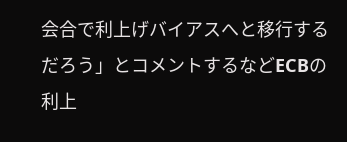会合で利上げバイアスへと移行するだろう」とコメントするなどECBの利上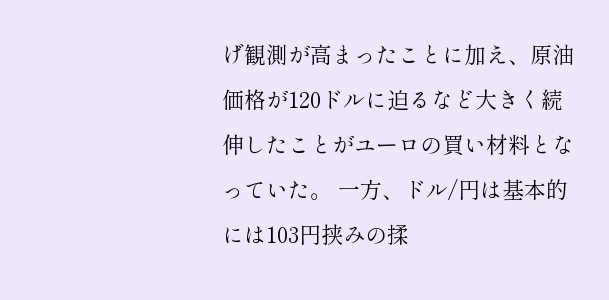げ観測が高まったことに加え、原油価格が120ドルに迫るなど大きく続伸したことがユーロの買い材料となっていた。 一方、ドル/円は基本的には103円挟みの揉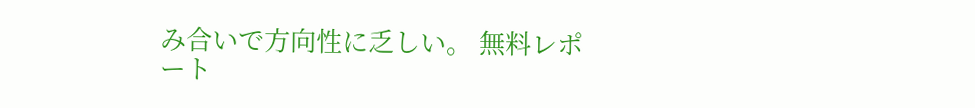み合いで方向性に乏しい。 無料レポート